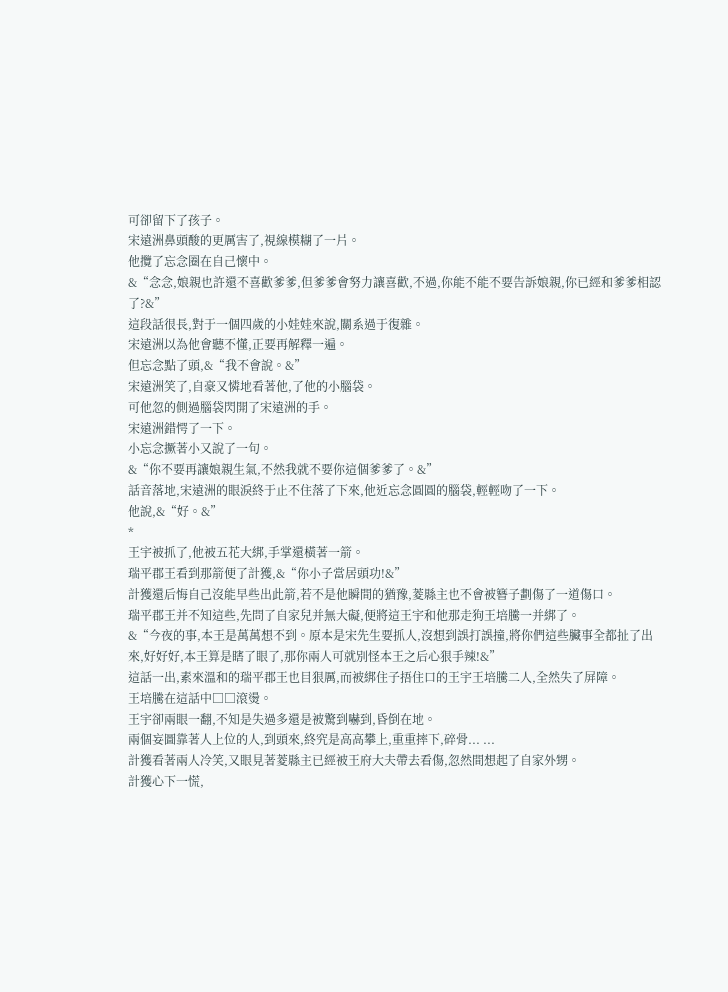可卻留下了孩子。
宋遠洲鼻頭酸的更厲害了,視線模糊了一片。
他攬了忘念圈在自己懷中。
&“念念,娘親也許還不喜歡爹爹,但爹爹會努力讓喜歡,不過,你能不能不要告訴娘親,你已經和爹爹相認了?&”
這段話很長,對于一個四歲的小娃娃來說,關系過于復雜。
宋遠洲以為他會聽不懂,正要再解釋一遍。
但忘念點了頭,&“我不會說。&”
宋遠洲笑了,自豪又憐地看著他,了他的小腦袋。
可他忽的側過腦袋閃開了宋遠洲的手。
宋遠洲錯愕了一下。
小忘念撅著小又說了一句。
&“你不要再讓娘親生氣,不然我就不要你這個爹爹了。&”
話音落地,宋遠洲的眼淚終于止不住落了下來,他近忘念圓圓的腦袋,輕輕吻了一下。
他說,&“好。&”
*
王宇被抓了,他被五花大綁,手掌還橫著一箭。
瑞平郡王看到那箭便了計獲,&“你小子當居頭功!&”
計獲還后悔自己沒能早些出此箭,若不是他瞬間的猶豫,菱縣主也不會被簪子劃傷了一道傷口。
瑞平郡王并不知這些,先問了自家兒并無大礙,便將這王宇和他那走狗王培騰一并綁了。
&“今夜的事,本王是萬萬想不到。原本是宋先生要抓人,沒想到誤打誤撞,將你們這些臟事全都扯了出來,好好好,本王算是瞎了眼了,那你兩人可就別怪本王之后心狠手辣!&”
這話一出,素來溫和的瑞平郡王也目狠厲,而被綁住子捂住口的王宇王培騰二人,全然失了屏障。
王培騰在這話中□□滾燙。
王宇卻兩眼一翻,不知是失過多還是被驚到嚇到,昏倒在地。
兩個妄圖靠著人上位的人,到頭來,終究是高高攀上,重重摔下,碎骨... ...
計獲看著兩人冷笑,又眼見著菱縣主已經被王府大夫帶去看傷,忽然間想起了自家外甥。
計獲心下一慌,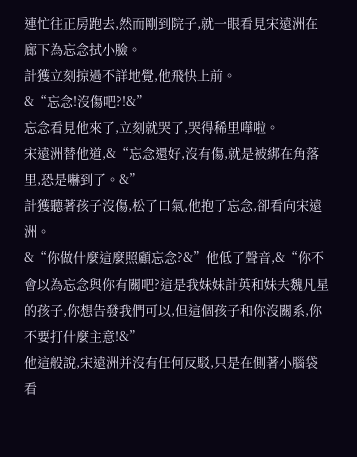連忙往正房跑去,然而剛到院子,就一眼看見宋遠洲在廊下為忘念拭小臉。
計獲立刻掠過不詳地覺,他飛快上前。
&“忘念!沒傷吧?!&”
忘念看見他來了,立刻就哭了,哭得稀里嘩啦。
宋遠洲替他道,&“忘念還好,沒有傷,就是被綁在角落里,恐是嚇到了。&”
計獲聽著孩子沒傷,松了口氣,他抱了忘念,卻看向宋遠洲。
&“你做什麼這麼照顧忘念?&”他低了聲音,&“你不會以為忘念與你有關吧?這是我妹妹計英和妹夫魏凡星的孩子,你想告發我們可以,但這個孩子和你沒關系,你不要打什麼主意!&”
他這般說,宋遠洲并沒有任何反駁,只是在側著小腦袋看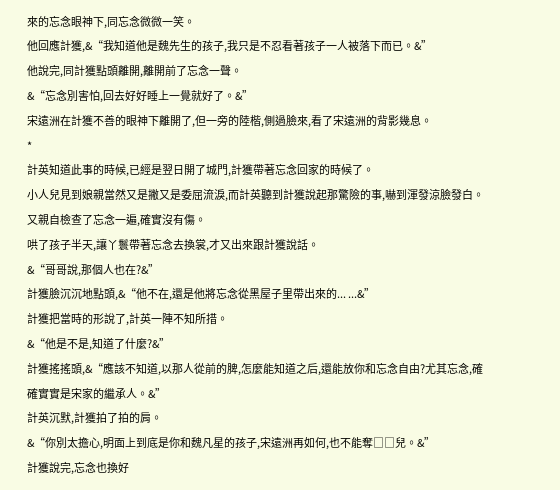來的忘念眼神下,同忘念微微一笑。
他回應計獲,&“我知道他是魏先生的孩子,我只是不忍看著孩子一人被落下而已。&”
他說完,同計獲點頭離開,離開前了忘念一聲。
&“忘念別害怕,回去好好睡上一覺就好了。&”
宋遠洲在計獲不善的眼神下離開了,但一旁的陸楷,側過臉來,看了宋遠洲的背影幾息。
*
計英知道此事的時候,已經是翌日開了城門,計獲帶著忘念回家的時候了。
小人兒見到娘親當然又是撇又是委屈流淚,而計英聽到計獲說起那驚險的事,嚇到渾發涼臉發白。
又親自檢查了忘念一遍,確實沒有傷。
哄了孩子半天,讓丫鬟帶著忘念去換裳,才又出來跟計獲說話。
&“哥哥說,那個人也在?&”
計獲臉沉沉地點頭,&“他不在,還是他將忘念從黑屋子里帶出來的... ...&”
計獲把當時的形說了,計英一陣不知所措。
&“他是不是,知道了什麼?&”
計獲搖搖頭,&“應該不知道,以那人從前的脾,怎麼能知道之后,還能放你和忘念自由?尤其忘念,確確實實是宋家的繼承人。&”
計英沉默,計獲拍了拍的肩。
&“你別太擔心,明面上到底是你和魏凡星的孩子,宋遠洲再如何,也不能奪□□兒。&”
計獲說完,忘念也換好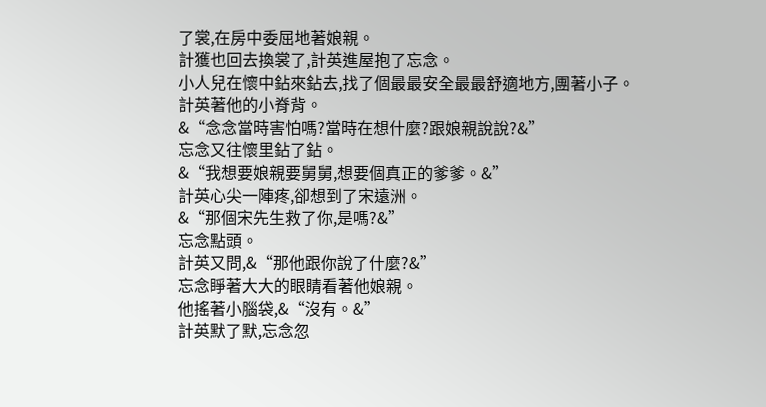了裳,在房中委屈地著娘親。
計獲也回去換裳了,計英進屋抱了忘念。
小人兒在懷中鉆來鉆去,找了個最最安全最最舒適地方,團著小子。
計英著他的小脊背。
&“念念當時害怕嗎?當時在想什麼?跟娘親說說?&”
忘念又往懷里鉆了鉆。
&“我想要娘親要舅舅,想要個真正的爹爹。&”
計英心尖一陣疼,卻想到了宋遠洲。
&“那個宋先生救了你,是嗎?&”
忘念點頭。
計英又問,&“那他跟你說了什麼?&”
忘念睜著大大的眼睛看著他娘親。
他搖著小腦袋,&“沒有。&”
計英默了默,忘念忽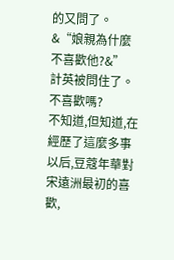的又問了。
&“娘親為什麼不喜歡他?&”
計英被問住了。
不喜歡嗎?
不知道,但知道,在經歷了這麼多事以后,豆蔻年華對宋遠洲最初的喜歡,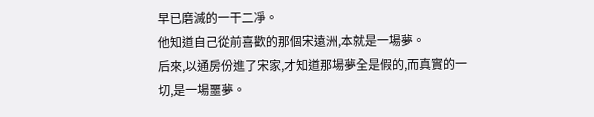早已磨滅的一干二凈。
他知道自己從前喜歡的那個宋遠洲,本就是一場夢。
后來,以通房份進了宋家,才知道那場夢全是假的,而真實的一切,是一場噩夢。